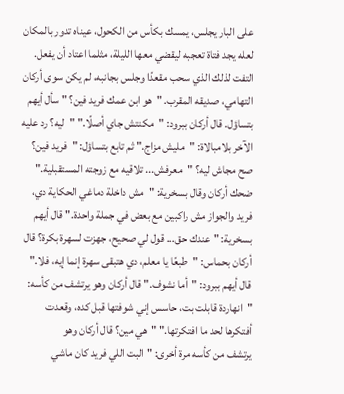على البار يجلس، يمسك بكأس من الكحول، عيناه تدور بالمكان لعله يجد فتاة تعجبه ليقضي معها الليلة، مثلما اعتاد أن يفعل. التفت لذلك الذي سحب مقعدًا وجلس بجانبه، لم يكن سوى أركان التهامي، صديقه المقرب. "هو ابن عمك فريد فين؟ " سأل أيهم بتساؤل. قال أركان ببرود: "مكنتش جاي أصلًا." "ليه؟ رد عليه الآخر بلامبالاة: "مليش مزاج." ثم تابع بتساؤل: "فريد فين؟ صح مجاش ليه؟ "معرفش... تلاقيه مع زوجته المستقبلية."
ضحك أركان وقال بسخرية: "مش داخلة دماغي الحكاية دي، فريد والجواز مش راكبين مع بعض في جملة واحدة." قال أيهم بسخرية: "عندك حق... قول لي صحيح، جهزت لسهرة بكرة؟ قال أركان بحماس: "طبعًا يا معلم، دي هتبقى سهرة إنما إيه، فلا." قال أيهم ببرود: "أما نشوف." قال أركان وهو يرتشف من كأسه: "انهاردة قابلت بت، حاسس إني شوفتها قبل كده، وقعدت أفتكرها لحد ما افتكرتها." "هي مين؟ قال أركان وهو
يرتشف من كأسه مرة أخرى: "البت اللي فريد كان ماشي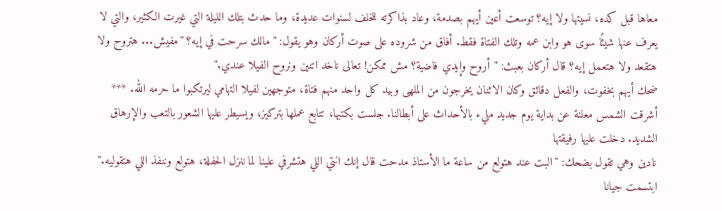معاها قبل كده، نسيتها ولا إيه؟ توسعت أعين أيهم بصدمة، وعاد بذاكرته للخلف لسنوات عديدة، وما حدث بتلك الليلة التي غيرت الكثير، والتي لا يعرف عنها شيئًا سوى هو وابن عمه وتلك الفتاة فقط. أفاق من شروده على صوت أركان وهو يقول: "مالك سرحت في إيه؟ "مفيش... هتروح ولا هتقعد ولا هتعمل إيه؟ قال أركان بعبث: "أروح وإيدي فاضية؟ مش ممكن! تعالى ناخد اتنين ونروح الفيلا عندي."
ضحك أيهم بخفوت، والفعل دقائق وكان الاثنان يخرجون من الملهى وبيد كل واحد منهم فتاة، متوجهين لفيلا التهامي ليرتكبوا ما حرمه الله. *** أشرقت الشمس معلنة عن بداية يوم جديد مليء بالأحداث على أبطالنا. جلست بكتبها، تتابع عملها بتركيز، ويسيطر عليها الشعور بالتعب والإرهاق الشديد. دخلت عليها رفيقتها
نادين وهي تقول بضحك: "البت عند هتولع من ساعة ما الأستاذ مدحت قال إنك انتي اللي هتشرفي علينا لما ننزل الحفلة، هتولع وننفذ اللي هتقوليه." ابتسمت جيانا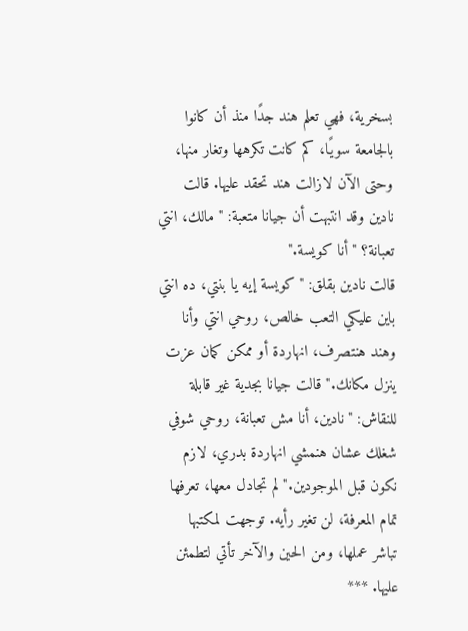بسخرية، فهي تعلم هند جدًا منذ أن كانوا بالجامعة سويًا، كم كانت تكرهها وتغار منها، وحتى الآن لازالت هند تحقد عليها. قالت نادين وقد انتبهت أن جيانا متعبة: "مالك، انتي تعبانة؟ "أنا كويسة."
قالت نادين بقلق: "كويسة إيه يا بنتي، ده انتي باين عليكي التعب خالص، روحي انتي وأنا وهند هنتصرف، انهاردة أو ممكن كمان عزت ينزل مكانك." قالت جيانا بجدية غير قابلة للنقاش: "نادين، أنا مش تعبانة، روحي شوفي شغلك عشان هنمشي انهاردة بدري، لازم نكون قبل الموجودين." لم تجادل معها، تعرفها تمام المعرفة، لن تغير رأيه. توجهت لمكتبها تباشر عملها، ومن الحين والآخر تأتي لتطمئن عليها. ***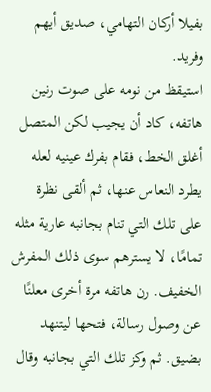بفيلا أركان التهامي، صديق أيهم وفريد.
استيقظ من نومه على صوت رنين هاتفه، كاد أن يجيب لكن المتصل أغلق الخط، فقام بفرك عينيه لعله يطرد النعاس عنها، ثم ألقى نظرة على تلك التي تنام بجانبه عارية مثله تمامًا، لا يسترهم سوى ذلك المفرش الخفيف. رن هاتفه مرة أخرى معلنًا عن وصول رسالة، فتحها ليتنهد بضيق. ثم وكز تلك التي بجانبه وقال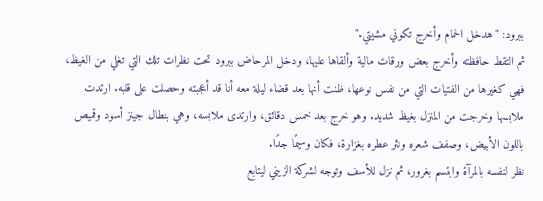ببرود: "هدخل الحمام وأخرج تكوني مشيتي."
ثم التقط حافظته وأخرج بعض ورقات مالية وألقاها عليها، ودخل المرحاض ببرود تحت نظرات تلك التي تغلي من الغيظ، فهي كغيرها من الفتيات التي من نفس نوعها، ظنت أنها بعد قضاء ليلة معه أنا قد أعجبته وحصلت على قلبه. ارتدت ملابسها وخرجت من المنزل بغيظ شديد. وهو خرج بعد خمس دقائق، وارتدى ملابسه، وهي بنطال جينز أسود وقميص باللون الأبيض، وصفف شعره ونثر عطره بغزارة، فكان وسيمًا جدًا.
نظر لنفسه بالمرآة وابتسم بغرور، ثم نزل للأسف وتوجه لشركة الزيني ليتابع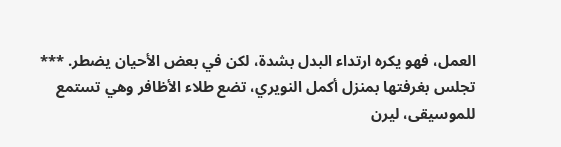العمل، فهو يكره ارتداء البدل بشدة، لكن في بعض الأحيان يضطر. *** تجلس بغرفتها بمنزل أكمل النويري، تضع طلاء الأظافر وهي تستمع للموسيقى، ليرن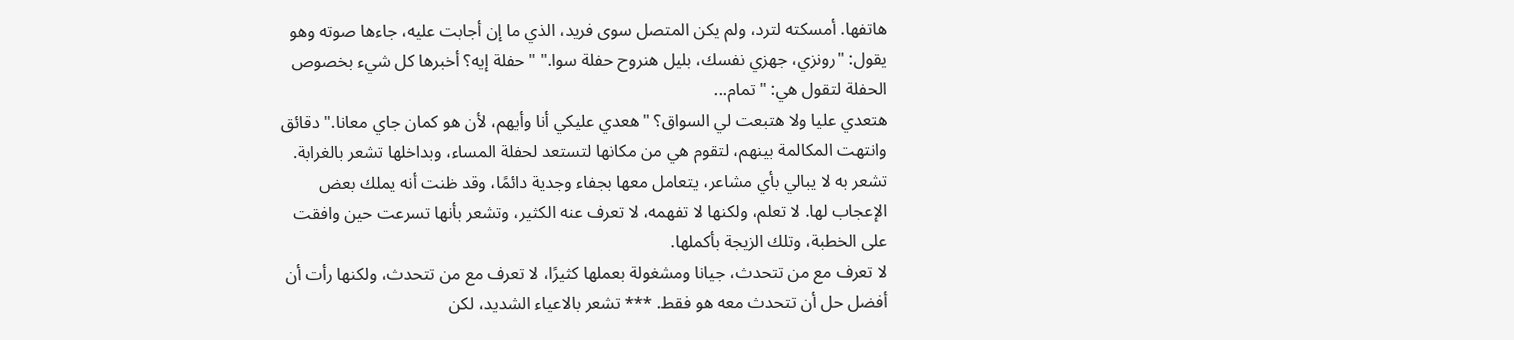هاتفها. أمسكته لترد، ولم يكن المتصل سوى فريد، الذي ما إن أجابت عليه، جاءها صوته وهو يقول: "رونزي، جهزي نفسك، بليل هنروح حفلة سوا." "حفلة إيه؟ أخبرها كل شيء بخصوص الحفلة لتقول هي: "تمام...
هتعدي عليا ولا هتبعت لي السواق؟ "هعدي عليكي أنا وأيهم، لأن هو كمان جاي معانا." دقائق وانتهت المكالمة بينهم، لتقوم هي من مكانها لتستعد لحفلة المساء، وبداخلها تشعر بالغرابة. تشعر به لا يبالي بأي مشاعر، يتعامل معها بجفاء وجدية دائمًا، وقد ظنت أنه يملك بعض الإعجاب لها. لا تعلم، ولكنها لا تفهمه، لا تعرف عنه الكثير، وتشعر بأنها تسرعت حين وافقت على الخطبة، وتلك الزيجة بأكملها.
لا تعرف مع من تتحدث، جيانا ومشغولة بعملها كثيرًا، لا تعرف مع من تتحدث، ولكنها رأت أن أفضل حل أن تتحدث معه هو فقط. *** تشعر بالاعياء الشديد، لكن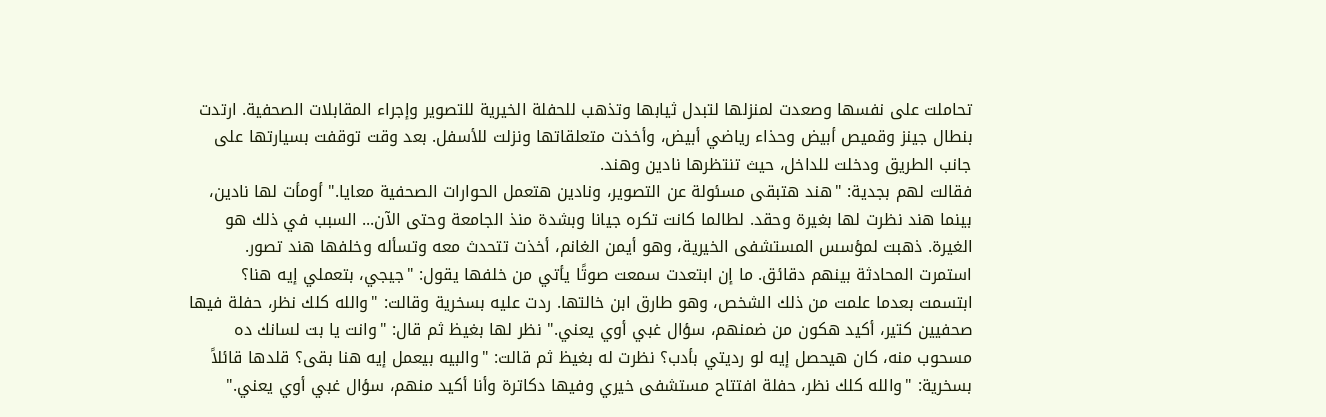تحاملت على نفسها وصعدت لمنزلها لتبدل ثيابها وتذهب للحفلة الخيرية للتصوير وإجراء المقابلات الصحفية. ارتدت بنطال جينز وقميص أبيض وحذاء رياضي أبيض، وأخذت متعلقاتها ونزلت للأسفل. بعد وقت توقفت بسيارتها على جانب الطريق ودخلت للداخل، حيث تنتظرها نادين وهند.
فقالت لهم بجدية: "هند هتبقى مسئولة عن التصوير، ونادين هتعمل الحوارات الصحفية معايا." أومأت لها نادين، بينما هند نظرت لها بغيرة وحقد. لطالما كانت تكره جيانا وبشدة منذ الجامعة وحتى الآن... السبب في ذلك هو الغيرة. ذهبت لمؤسس المستشفى الخيرية، وهو أيمن الغانم، أخذت تتحدث معه وتسأله وخلفها هند تصور. استمرت المحادثة بينهم دقائق. ما إن ابتعدت سمعت صوتًا يأتي من خلفها يقول: "جيجي، بتعملي إيه هنا؟
ابتسمت بعدما علمت من ذلك الشخص، وهو طارق ابن خالتها. ردت عليه بسخرية وقالت: "والله كلك نظر، حفلة فيها صحفيين كتير، أكيد هكون من ضمنهم، سؤال غبي أوي يعني." نظر لها بغيظ ثم قال: "وانت يا بت لسانك ده مسحوب منه، كان هيحصل إيه لو رديتي بأدب؟ نظرت له بغيظ ثم قالت: "والبيه بيعمل إيه هنا بقى؟ قلدها قائلاً بسخرية: "والله كلك نظر، حفلة افتتاح مستشفى خيري وفيها دكاترة وأنا أكيد منهم، سؤال غبي أوي يعني."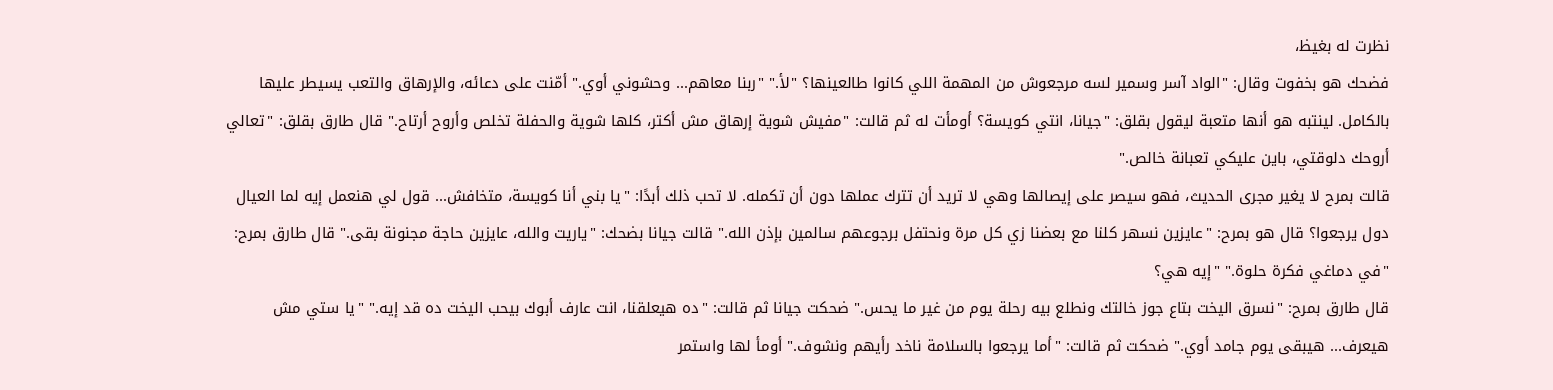نظرت له بغيظ،
فضحك هو بخفوت وقال: "الواد آسر وسمير لسه مرجعوش من المهمة اللي كانوا طالعينها؟ "لأ." "ربنا معاهم... وحشوني أوي." أمّنت على دعائه، والإرهاق والتعب يسيطر عليها بالكامل. لينتبه هو أنها متعبة ليقول بقلق: "جيانا، انتي كويسة؟ أومأت له ثم قالت: "مفيش شوية إرهاق مش أكتر، كلها شوية والحفلة تخلص وأروح أرتاح." قال طارق بقلق: "تعالي أروحك دلوقتي، باين عليكي تعبانة خالص."
قالت بمرح لا يغير مجرى الحديث، فهو سيصر على إيصالها وهي لا تريد أن تترك عملها دون أن تكمله. لا تحب ذلك أبدًا: "يا بني أنا كويسة، متخافش... قول لي هنعمل إيه لما العيال دول يرجعوا؟ قال هو بمرح: "عايزين نسهر كلنا مع بعضنا زي كل مرة ونحتفل برجوعهم سالمين بإذن الله." قالت جيانا بضحك: "ياريت والله، عايزين حاجة مجنونة بقى." قال طارق بمرح: "في دماغي فكرة حلوة." "إيه هي؟
قال طارق بمرح: "نسرق اليخت بتاع جوز خالتك ونطلع بيه رحلة يوم من غير ما يحس." ضحكت جيانا ثم قالت: "ده هيعلقنا، انت عارف أبوك بيحب اليخت ده قد إيه." "يا ستي مش هيعرف... هيبقى يوم جامد أوي." ضحكت ثم قالت: "أما يرجعوا بالسلامة ناخد رأيهم ونشوف." أومأ لها واستمر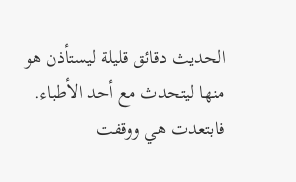الحديث دقائق قليلة ليستأذن هو منها ليتحدث مع أحد الأطباء.
فابتعدت هي ووقفت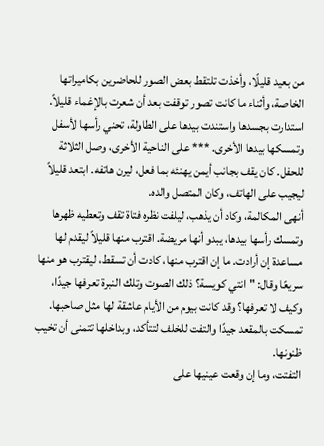من بعيد قليلًا، وأخذت تلتقط بعض الصور للحاضرين بكاميراتها الخاصة، وأثناء ما كانت تصور توقفت بعد أن شعرت بالإغماء قليلاً. استدارت بجسدها واستندت بيدها على الطاولة، تحني رأسها لأسفل وتمسكها بيدها الأخرى. *** على الناحية الأخرى، وصل الثلاثة للحفل. كان يقف بجانب أيمن يهنئه بما فعل، ليرن هاتفه. ابتعد قليلاً ليجيب على الهاتف، وكان المتصل والده.
أنهى المكالمة، وكاد أن يذهب، ليلفت نظره فتاة تقف وتعطيه ظهرها وتمسك رأسها بيدها، يبدو أنها مريضة. اقترب منها قليلاً ليقدم لها مساعدة إن أرادت. ما إن اقترب منها، كادت أن تسقط، ليقترب هو منها سريعًا وقال: "انتي كويسة؟ ذلك الصوت وتلك النبرة تعرفها جيدًا، وكيف لا تعرفها؟ وقد كانت بيوم من الأيام عاشقة لها مثل صاحبها. تمسكت بالمقعد جيدًا والتفت للخلف لتتأكد، وبداخلها تتمنى أن تخيب ظنونها.
التفتت، وما إن وقعت عينيها على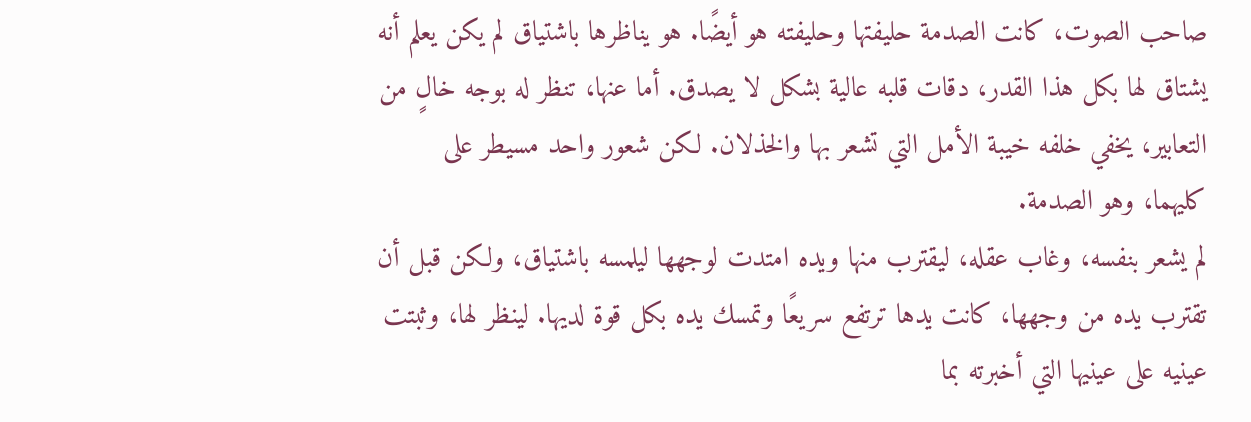صاحب الصوت، كانت الصدمة حليفتها وحليفته هو أيضًا. هو يناظرها باشتياق لم يكن يعلم أنه يشتاق لها بكل هذا القدر، دقات قلبه عالية بشكل لا يصدق. أما عنها، تنظر له بوجه خالٍ من التعابير، يخفي خلفه خيبة الأمل التي تشعر بها والخذلان. لكن شعور واحد مسيطر على كليهما، وهو الصدمة.
لم يشعر بنفسه، وغاب عقله، ليقترب منها ويده امتدت لوجهها ليلمسه باشتياق، ولكن قبل أن تقترب يده من وجهها، كانت يدها ترتفع سريعًا وتمسك يده بكل قوة لديها. لينظر لها، وثبتت عينيه على عينيها التي أخبرته بما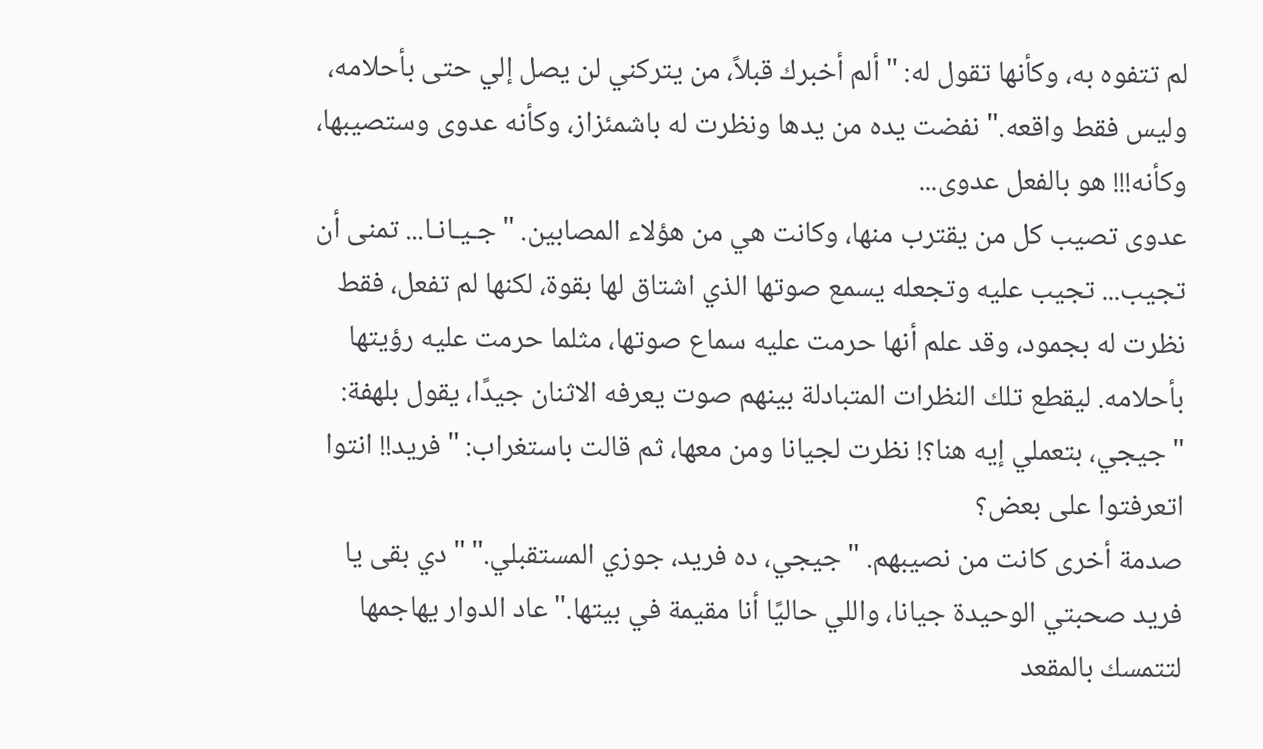لم تتفوه به، وكأنها تقول له: "ألم أخبرك قبلاً، من يتركني لن يصل إلي حتى بأحلامه، وليس فقط واقعه." نفضت يده من يدها ونظرت له باشمئزاز، وكأنه عدوى وستصيبها، وكأنه!!! هو بالفعل عدوى...
عدوى تصيب كل من يقترب منها، وكانت هي من هؤلاء المصابين. "جـيـانـا... تمنى أن تجيب... تجيب عليه وتجعله يسمع صوتها الذي اشتاق لها بقوة، لكنها لم تفعل، فقط نظرت له بجمود، وقد علم أنها حرمت عليه سماع صوتها، مثلما حرمت عليه رؤيتها بأحلامه. ليقطع تلك النظرات المتبادلة بينهم صوت يعرفه الاثنان جيدًا، يقول بلهفة: "جيجي، بتعملي إيه هنا؟! نظرت لجيانا ومن معها، ثم قالت باستغراب: "فريد!! انتوا اتعرفتوا على بعض؟
صدمة أخرى كانت من نصيبهم. "جيجي، ده فريد، جوزي المستقبلي." "دي بقى يا فريد صحبتي الوحيدة جيانا، واللي حاليًا أنا مقيمة في بيتها." عاد الدوار يهاجمها لتتمسك بالمقعد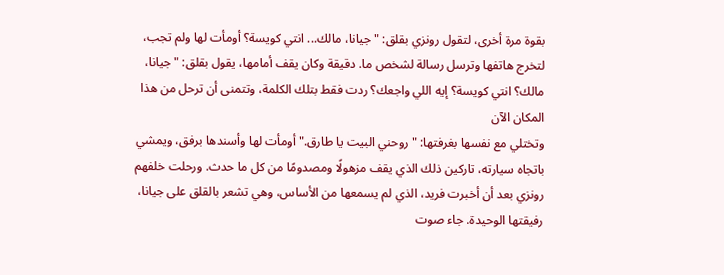بقوة مرة أخرى، لتقول رونزي بقلق: "جيانا، مالك... انتي كويسة؟ أومأت لها ولم تجب، لتخرج هاتفها وترسل رسالة لشخص ما. دقيقة وكان يقف أمامها، يقول بقلق: "جيانا، مالك؟ انتي كويسة؟ إيه اللي واجعك؟ ردت فقط بتلك الكلمة، وتتمنى أن ترحل من هذا المكان الآن
وتختلي مع نفسها بغرفتها: "روحني البيت يا طارق." أومأت لها وأسندها برفق، ويمشي باتجاه سيارته، تاركين ذلك الذي يقف مزهولًا ومصدومًا من كل ما حدث. ورحلت خلفهم رونزي بعد أن أخبرت فريد، الذي لم يسمعها من الأساس، وهي تشعر بالقلق على جيانا، رفيقتها الوحيدة. جاء صوت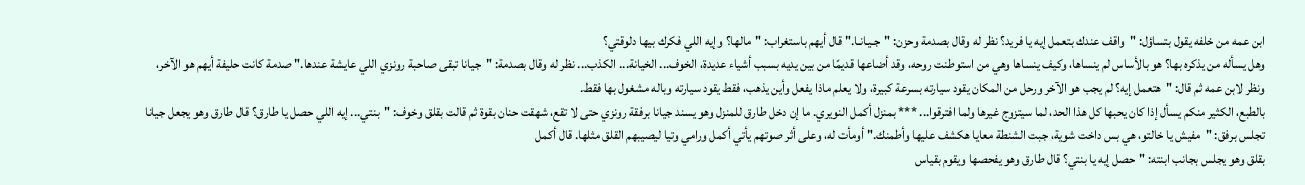ابن عمه من خلفه يقول بتساؤل: "واقف عندك بتعمل إيه يا فريد؟ نظر له وقال بصدمة وحزن: "جـيـانـا." قال أيهم باستغراب: "مالها؟ وإيه اللي فكرك بيها دلوقتي؟
وهل يسأله من يذكره بها؟ هو بالأساس لم ينساها، وكيف ينساها وهي من استوطنت روحه، وقد أضاعها قديمًا من بين يديه بسبب أشياء عديدة، الخوف... الخيانة... الكذب... نظر له وقال بصدمة: "جيانا تبقى صاحبة رونزي اللي عايشة عندها." صدمة كانت حليفة أيهم هو الآخر، ونظر لابن عمه ثم قال: "هتعمل إيه؟ لم يجب هو الآخر ورحل من المكان يقود سيارته بسرعة كبيرة، ولا يعلم ماذا يفعل وأين يذهب، فقط يقود سيارته وباله مشغول بها فقط.
بالطبع، الكثير منكم يسأل إذا كان يحبها كل هذا الحد، لما سيتزوج غيرها ولما افترقوا... *** بمنزل أكمل النويري. ما إن دخل طارق للمنزل وهو يسند جيانا برفقة رونزي حتى لا تقع، شهقت حنان بقوة ثم قالت بقلق وخوف: "بنتي... إيه اللي حصل يا طارق؟ قال طارق وهو يجعل جيانا تجلس برفق: "مفيش يا خالتو، هي بس داخت شوية، جبت الشنطة معايا هكشف عليها وأطمنك." أومأت له، وعلى أثر صوتهم يأتي أكمل ورامي وتيا ليصيبهم القلق مثلها. قال أكمل
بقلق وهو يجلس بجانب ابنته: "حصل إيه يا بنتي؟ قال طارق وهو يفحصها ويقوم بقياس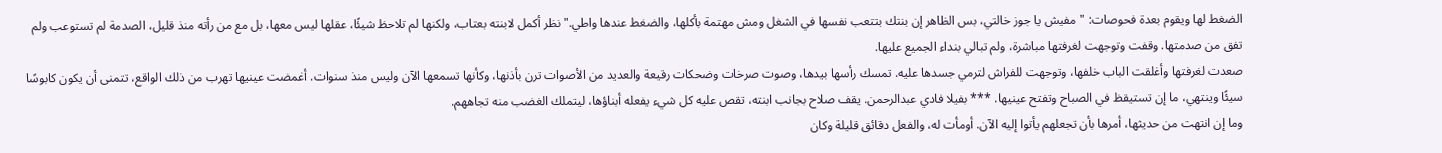الضغط لها ويقوم بعدة فحوصات: "مفيش يا جوز خالتي، بس الظاهر إن بنتك بتتعب نفسها في الشغل ومش مهتمة بأكلها، والضغط عندها واطي." نظر أكمل لابنته بعتاب، ولكنها لم تلاحظ شيئًا، عقلها ليس معها، بل مع من رأته منذ قليل، الصدمة لم تستوعب ولم تفق من صدمتها. وقفت وتوجهت لغرفتها مباشرة، ولم تبالي بنداء الجميع عليها.
صعدت لغرفتها وأغلقت الباب خلفها، وتوجهت للفراش لترمي جسدها عليه. تمسك رأسها بيدها، وصوت صرخات وضحكات رقيعة والعديد من الأصوات ترن بأذنها، وكأنها تسمعها الآن وليس منذ سنوات. أغمضت عينيها تهرب من ذلك الواقع، تتمنى أن يكون كابوسًا سيئًا وينتهي، ما إن تستيقظ في الصباح وتفتح عينيها. *** بفيلا فادي عبدالرحمن. يقف صلاح بجانب ابنته، تقص عليه كل شيء يفعله أبناؤها، ليتملك الغضب منه تجاههم.
وما إن انتهت من حديثها، أمرها بأن تجعلهم يأتوا إليه الآن. أومأت له، والفعل دقائق قليلة وكان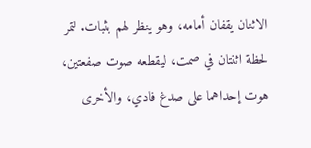الاثنان يقفان أمامه، وهو ينظر لهم بثبات. لتمر لحظة اثنتان في صمت، ليقطعه صوت صفعتين، هوت إحداهما على صدغ فادي، والأخرى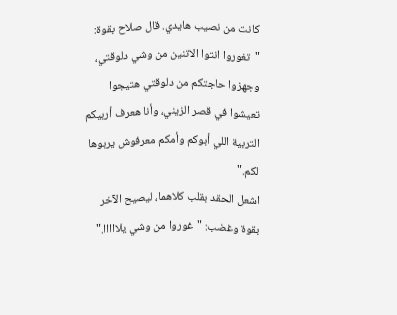كانت من نصيب هايدي. قال صلاح بقوة: "تغوروا انتوا الاتنين من وشي دلوقتي، وجهزوا حاجتكم من دلوقتي هتيجوا تعيشوا في قصر الزيني، وأنا هعرف أربيكم التربية اللي أبوكم وأمكم معرفوش يربوها لكم."
اشعل الحقد بقلب كلاهما، ليصيح الآخر بقوة وغضب: "غوروا من وشي يلااااا."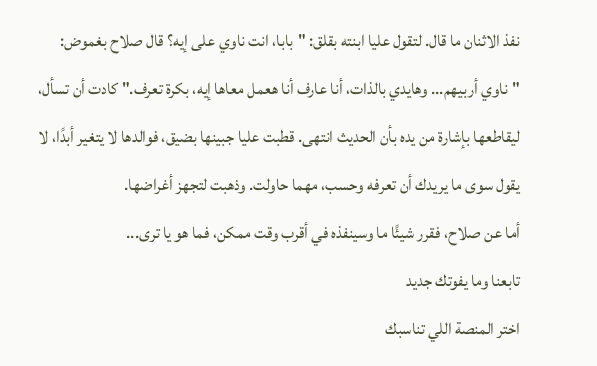نفذ الاثنان ما قال. لتقول عليا ابنته بقلق: "بابا، انت ناوي على إيه؟ قال صلاح بغموض: "ناوي أربيهم... وهايدي بالذات، أنا عارف أنا هعمل معاها إيه، بكرة تعرف." كادت أن تسأل، ليقاطعها بإشارة من يده بأن الحديث انتهى. قطبت عليا جبينها بضيق، فوالدها لا يتغير أبدًا، لا يقول سوى ما يريدك أن تعرفه وحسب، مهما حاولت. وذهبت لتجهز أغراضها.
أما عن صلاح، فقرر شيئًا ما وسينفذه في أقرب وقت ممكن، فما هو يا ترى...
تابعنا وما يفوتك جديد
اختر المنصة اللي تناسبك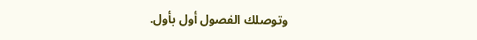وتوصلك الفصول أول بأول.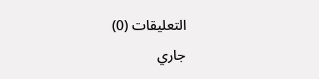التعليقات (0)
جاري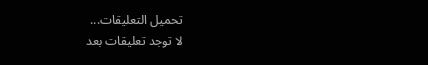تحميل التعليقات...
لا توجد تعليقات بعد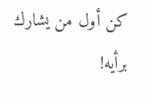كن أول من يشارك برأيه!